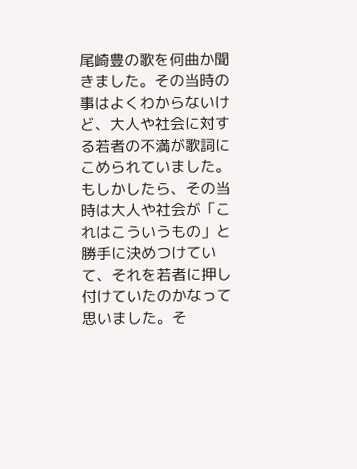尾崎豊の歌を何曲か聞きました。その当時の事はよくわからないけど、大人や社会に対する若者の不満が歌詞にこめられていました。もしかしたら、その当時は大人や社会が「これはこういうもの」と勝手に決めつけていて、それを若者に押し付けていたのかなって思いました。そ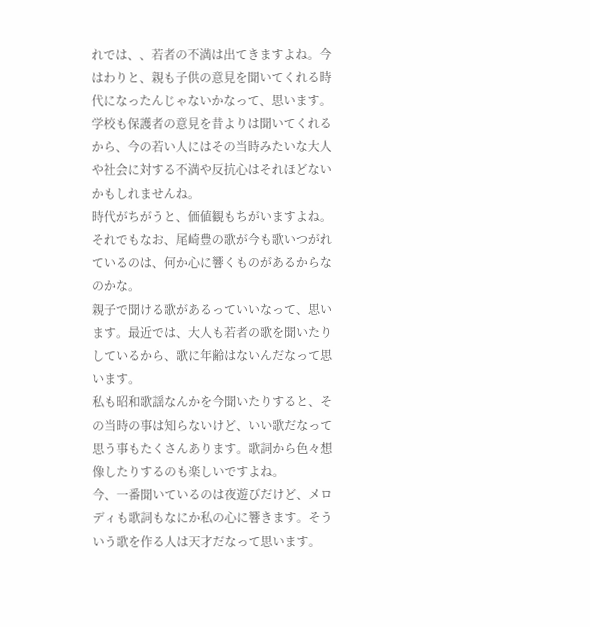れでは、、若者の不満は出てきますよね。今はわりと、親も子供の意見を聞いてくれる時代になったんじゃないかなって、思います。学校も保護者の意見を昔よりは聞いてくれるから、今の若い人にはその当時みたいな大人や社会に対する不満や反抗心はそれほどないかもしれませんね。
時代がちがうと、価値観もちがいますよね。それでもなお、尾崎豊の歌が今も歌いつがれているのは、何か心に響くものがあるからなのかな。
親子で聞ける歌があるっていいなって、思います。最近では、大人も若者の歌を聞いたりしているから、歌に年齢はないんだなって思います。
私も昭和歌謡なんかを今聞いたりすると、その当時の事は知らないけど、いい歌だなって思う事もたくさんあります。歌詞から色々想像したりするのも楽しいですよね。
今、一番聞いているのは夜遊びだけど、メロディも歌詞もなにか私の心に響きます。そういう歌を作る人は天才だなって思います。